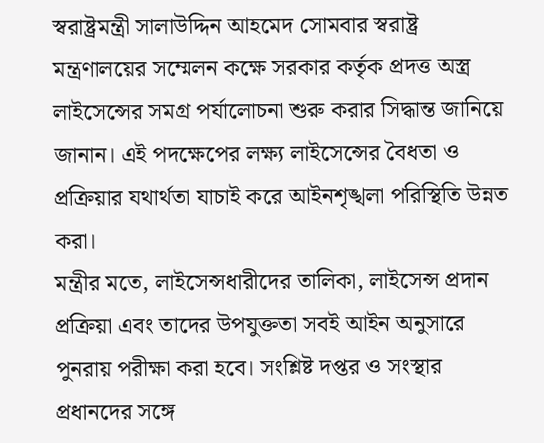স্বরাষ্ট্রমন্ত্রী সালাউদ্দিন আহমেদ সোমবার স্বরাষ্ট্র মন্ত্রণালয়ের সম্মেলন কক্ষে সরকার কর্তৃক প্রদত্ত অস্ত্র লাইসেন্সের সমগ্র পর্যালোচনা শুরু করার সিদ্ধান্ত জানিয়ে জানান। এই পদক্ষেপের লক্ষ্য লাইসেন্সের বৈধতা ও প্রক্রিয়ার যথার্থতা যাচাই করে আইনশৃঙ্খলা পরিস্থিতি উন্নত করা।
মন্ত্রীর মতে, লাইসেন্সধারীদের তালিকা, লাইসেন্স প্রদান প্রক্রিয়া এবং তাদের উপযুক্ততা সবই আইন অনুসারে পুনরায় পরীক্ষা করা হবে। সংশ্লিষ্ট দপ্তর ও সংস্থার প্রধানদের সঙ্গে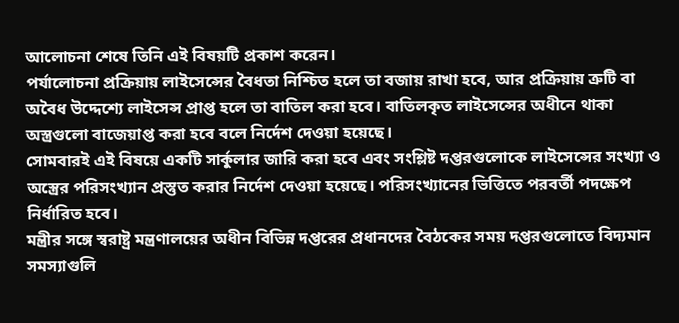আলোচনা শেষে তিনি এই বিষয়টি প্রকাশ করেন।
পর্যালোচনা প্রক্রিয়ায় লাইসেন্সের বৈধতা নিশ্চিত হলে তা বজায় রাখা হবে, আর প্রক্রিয়ায় ত্রুটি বা অবৈধ উদ্দেশ্যে লাইসেন্স প্রাপ্ত হলে তা বাতিল করা হবে। বাতিলকৃত লাইসেন্সের অধীনে থাকা অস্ত্রগুলো বাজেয়াপ্ত করা হবে বলে নির্দেশ দেওয়া হয়েছে।
সোমবারই এই বিষয়ে একটি সার্কুলার জারি করা হবে এবং সংশ্লিষ্ট দপ্তরগুলোকে লাইসেন্সের সংখ্যা ও অস্ত্রের পরিসংখ্যান প্রস্তুত করার নির্দেশ দেওয়া হয়েছে। পরিসংখ্যানের ভিত্তিতে পরবর্তী পদক্ষেপ নির্ধারিত হবে।
মন্ত্রীর সঙ্গে স্বরাষ্ট্র মন্ত্রণালয়ের অধীন বিভিন্ন দপ্তরের প্রধানদের বৈঠকের সময় দপ্তরগুলোতে বিদ্যমান সমস্যাগুলি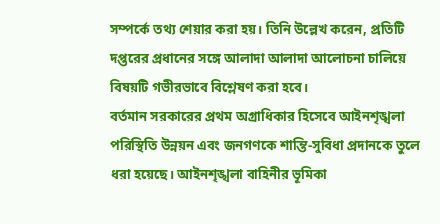সম্পর্কে তথ্য শেয়ার করা হয়। তিনি উল্লেখ করেন, প্রতিটি দপ্তরের প্রধানের সঙ্গে আলাদা আলাদা আলোচনা চালিয়ে বিষয়টি গভীরভাবে বিশ্লেষণ করা হবে।
বর্তমান সরকারের প্রথম অগ্রাধিকার হিসেবে আইনশৃঙ্খলা পরিস্থিতি উন্নয়ন এবং জনগণকে শান্তি-সুবিধা প্রদানকে তুলে ধরা হয়েছে। আইনশৃঙ্খলা বাহিনীর ভূমিকা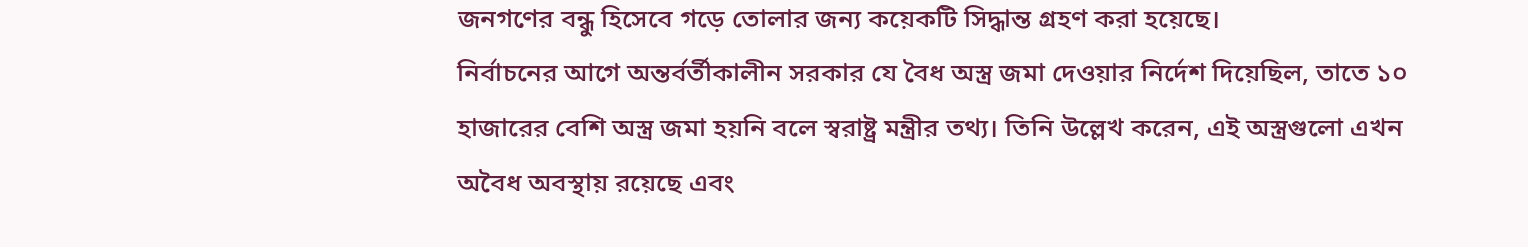জনগণের বন্ধু হিসেবে গড়ে তোলার জন্য কয়েকটি সিদ্ধান্ত গ্রহণ করা হয়েছে।
নির্বাচনের আগে অন্তর্বর্তীকালীন সরকার যে বৈধ অস্ত্র জমা দেওয়ার নির্দেশ দিয়েছিল, তাতে ১০ হাজারের বেশি অস্ত্র জমা হয়নি বলে স্বরাষ্ট্র মন্ত্রীর তথ্য। তিনি উল্লেখ করেন, এই অস্ত্রগুলো এখন অবৈধ অবস্থায় রয়েছে এবং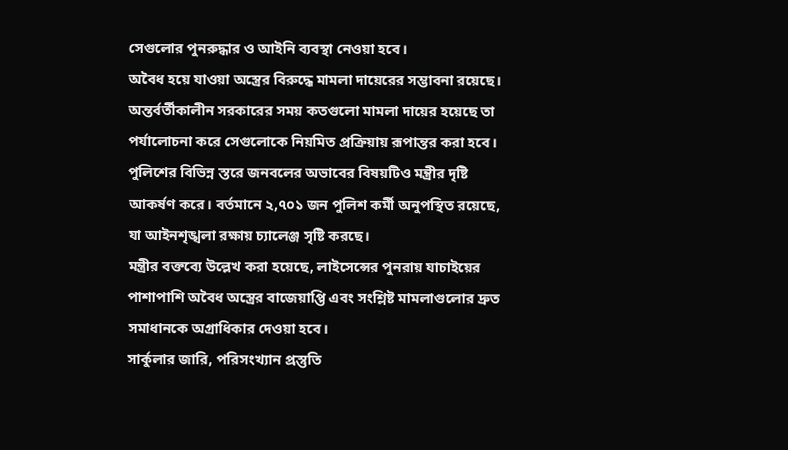সেগুলোর পুনরুদ্ধার ও আইনি ব্যবস্থা নেওয়া হবে।
অবৈধ হয়ে যাওয়া অস্ত্রের বিরুদ্ধে মামলা দায়েরের সম্ভাবনা রয়েছে। অন্তর্বর্তীকালীন সরকারের সময় কতগুলো মামলা দায়ের হয়েছে তা পর্যালোচনা করে সেগুলোকে নিয়মিত প্রক্রিয়ায় রূপান্তর করা হবে।
পুলিশের বিভিন্ন স্তরে জনবলের অভাবের বিষয়টিও মন্ত্রীর দৃষ্টি আকর্ষণ করে। বর্তমানে ২,৭০১ জন পুলিশ কর্মী অনুপস্থিত রয়েছে, যা আইনশৃঙ্খলা রক্ষায় চ্যালেঞ্জ সৃষ্টি করছে।
মন্ত্রীর বক্তব্যে উল্লেখ করা হয়েছে, লাইসেন্সের পুনরায় যাচাইয়ের পাশাপাশি অবৈধ অস্ত্রের বাজেয়াপ্তি এবং সংশ্লিষ্ট মামলাগুলোর দ্রুত সমাধানকে অগ্রাধিকার দেওয়া হবে।
সার্কুলার জারি, পরিসংখ্যান প্রস্তুতি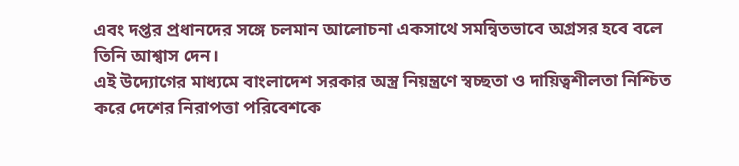এবং দপ্তর প্রধানদের সঙ্গে চলমান আলোচনা একসাথে সমন্বিতভাবে অগ্রসর হবে বলে তিনি আশ্বাস দেন।
এই উদ্যোগের মাধ্যমে বাংলাদেশ সরকার অস্ত্র নিয়ন্ত্রণে স্বচ্ছতা ও দায়িত্বশীলতা নিশ্চিত করে দেশের নিরাপত্তা পরিবেশকে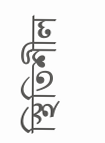স্থিতিশীল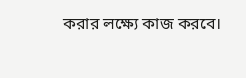করার লক্ষ্যে কাজ করবে।